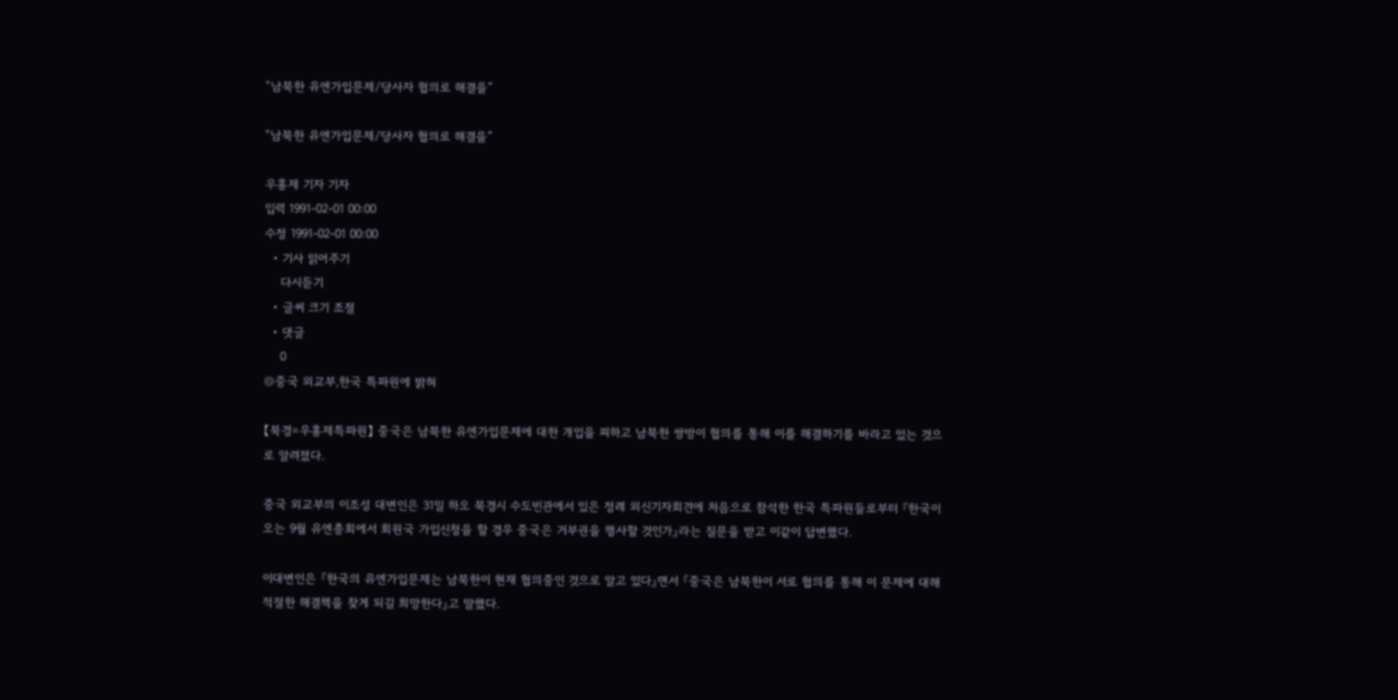“남북한 유엔가입문제/당사자 협의로 해결을”

“남북한 유엔가입문제/당사자 협의로 해결을”

우홍제 기자 기자
입력 1991-02-01 00:00
수정 1991-02-01 00:00
  • 기사 읽어주기
    다시듣기
  • 글씨 크기 조절
  • 댓글
    0
◎중국 외교부,한국 특파원에 밝혀

【북경=우홍제특파원】 중국은 남북한 유엔가입문제에 대한 개입을 피하고 남북한 쌍방이 협의를 통해 이를 해결하기를 바라고 있는 것으로 알려졌다.

중국 외교부의 이조성 대변인은 31일 하오 북경시 수도빈관에서 있은 정례 외신기자회견에 처음으로 참석한 한국 특파원들로부터 『한국이 오는 9월 유엔총회에서 회원국 가입신청을 할 경우 중국은 거부권을 행사할 것인가』라는 질문을 받고 이같이 답변했다.

이대변인은 『한국의 유엔가입문제는 남북한이 현재 협의중인 것으로 알고 있다』면서 『중국은 남북한이 서로 협의를 통해 이 문제에 대해 적절한 해결책을 찾게 되길 희망한다』고 말했다.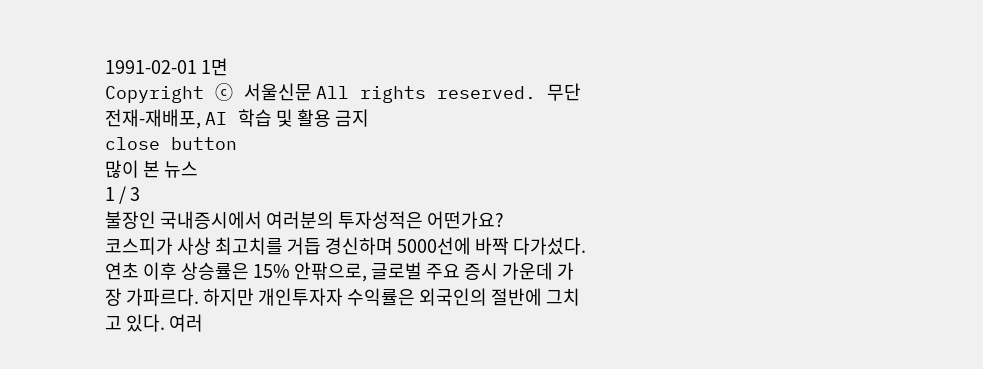1991-02-01 1면
Copyright ⓒ 서울신문 All rights reserved. 무단 전재-재배포, AI 학습 및 활용 금지
close button
많이 본 뉴스
1 / 3
불장인 국내증시에서 여러분의 투자성적은 어떤가요?
코스피가 사상 최고치를 거듭 경신하며 5000선에 바짝 다가섰다. 연초 이후 상승률은 15% 안팎으로, 글로벌 주요 증시 가운데 가장 가파르다. 하지만 개인투자자 수익률은 외국인의 절반에 그치고 있다. 여러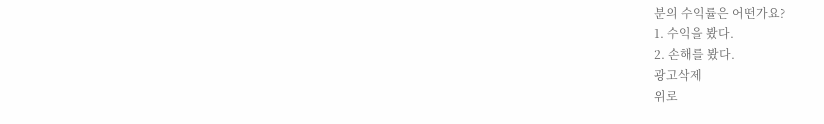분의 수익률은 어떤가요?
1. 수익을 봤다.
2. 손해를 봤다.
광고삭제
위로